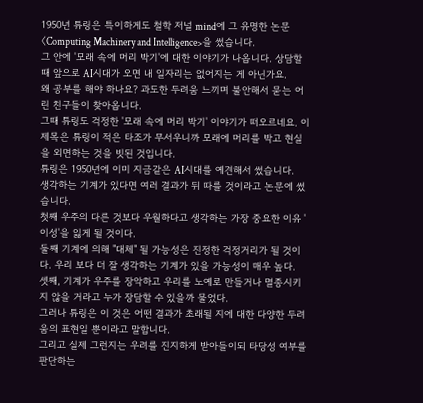1950년 튜링은 특이하게도 철학 저널 mind에 그 유명한 논문 〈Computing Machinery and Intelligence>을 썼습니다.
그 안에 '모래 속에 머리 박기'에 대한 이야기가 나옵니다. 상담할 때 앞으로 AI시대가 오면 내 일자리는 없어지는 게 아닌가요.
왜 공부를 해야 하나요? 과도한 두려움 느끼며 불안해서 묻는 어린 친구들이 찾아옵니다.
그때 튜링도 걱정한 '모래 속에 머리 박기' 이야기가 떠오르네요. 이 제목은 튜링이 적은 타조가 무서우니까 모래에 머리를 박고 현실 을 외면하는 것을 빗된 것입니다.
튜링은 1950년에 이미 지금같은 AI시대를 예견해서 썼습니다.
생각하는 기계가 있다면 여러 결과가 뒤 따를 것이라고 논문에 썼습니다.
첫째 우주의 다른 것보다 우월하다고 생각하는 가장 중요한 이유 '이성'을 잃게 될 것이다.
둘째 기계에 의해 "대체" 될 가능성은 진정한 걱정거리가 될 것이다. 우리 보다 더 잘 생각하는 기계가 있을 가능성이 매우 높다.
셋째, 기계가 우주를 장악하고 우리를 노예로 만들거나 멸종시키지 않을 거라고 누가 장담할 수 있을까 물었다.
그러나 튜링은 이 것은 어떤 결과가 초래될 지에 대한 다양한 두려움의 표현일 뿐이라고 말합니다.
그리고 실제 그런지는 우려를 진지하게 받아들이되 타당성 여부를 판단하는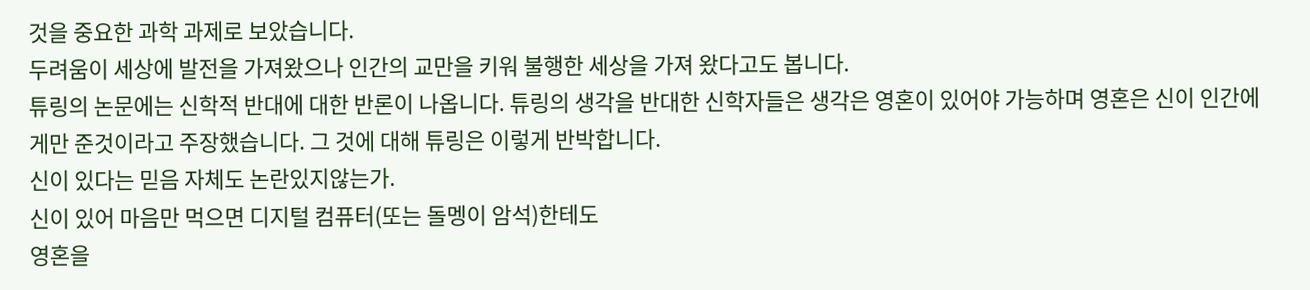것을 중요한 과학 과제로 보았습니다.
두려움이 세상에 발전을 가져왔으나 인간의 교만을 키워 불행한 세상을 가져 왔다고도 봅니다.
튜링의 논문에는 신학적 반대에 대한 반론이 나옵니다. 튜링의 생각을 반대한 신학자들은 생각은 영혼이 있어야 가능하며 영혼은 신이 인간에게만 준것이라고 주장했습니다. 그 것에 대해 튜링은 이렇게 반박합니다.
신이 있다는 믿음 자체도 논란있지않는가.
신이 있어 마음만 먹으면 디지털 컴퓨터(또는 돌멩이 암석)한테도
영혼을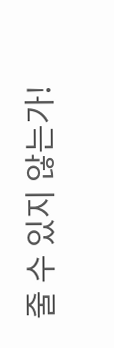줄 수 있지 않는가!